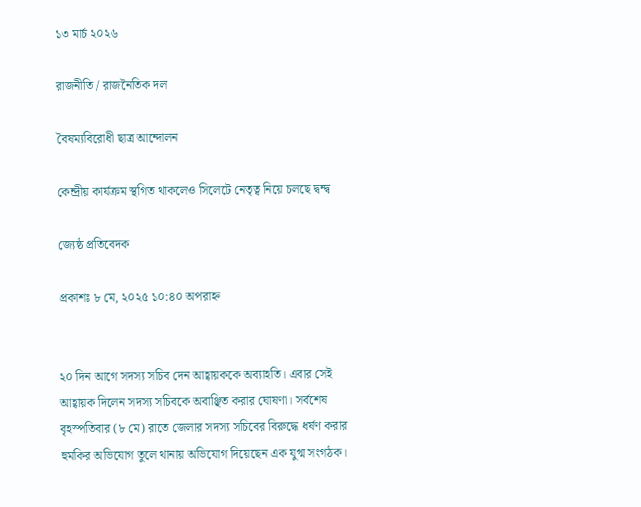১৩ মার্চ ২০২৬

রাজনীতি / রাজনৈতিক দল

বৈষম্যবিরোধী ছাত্র আন্দোলন

কেন্দ্রীয় কার্যক্রম স্থগিত থাকলেও সিলেটে নেতৃত্ব নিয়ে চলছে দ্বন্দ্ব

জ্যেষ্ঠ প্রতিবেদক

প্রকাশঃ ৮ মে, ২০২৫ ১০:৪০ অপরাহ্ন


২০ দিন আগে সদস্য সচিব দেন আহ্বায়ককে অব্যাহতি। এবার সেই আহ্বায়ক দিলেন সদস্য সচিবকে অবাঞ্ছিত করার ঘোষণা। সর্বশেষ বৃহস্পতিবার (৮ মে) রাতে জেলার সদস্য সচিবের বিরুদ্ধে ধর্ষণ করার হুমকির অভিযোগ তুলে থানায় অভিযোগ দিয়েছেন এক যুগ্ম সংগঠক।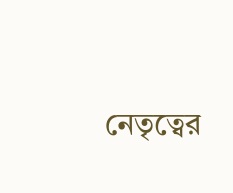নেতৃত্বের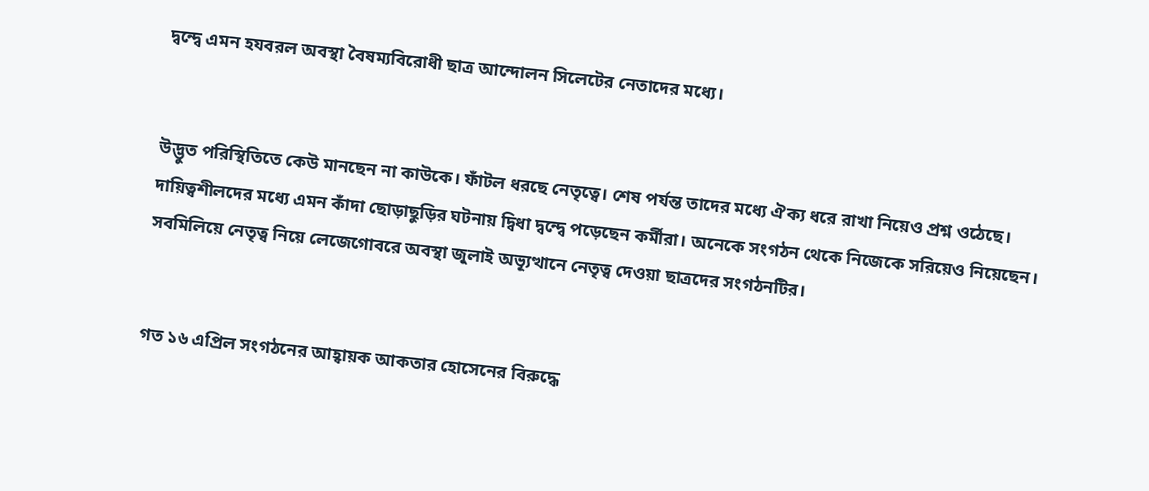দ্বন্দ্বে এমন হযবরল অবস্থা বৈষম্যবিরোধী ছাত্র আন্দোলন সিলেটের নেতাদের মধ্যে।


উদ্ভুত পরিস্থিতিতে কেউ মানছেন না কাউকে। ফাঁটল ধরছে নেতৃত্বে। শেষ পর্যন্ত তাদের মধ্যে ঐক্য ধরে রাখা নিয়েও প্রশ্ন ওঠেছে। দায়িত্বশীলদের মধ্যে এমন কাঁদা ছোড়াছুড়ির ঘটনায় দ্বিধা দ্বন্দ্বে পড়েছেন কর্মীরা। অনেকে সংগঠন থেকে নিজেকে সরিয়েও নিয়েছেন। সবমিলিয়ে নেতৃত্ব নিয়ে লেজেগোবরে অবস্থা জুলাই অভ্যূত্থানে নেতৃত্ব দেওয়া ছাত্রদের সংগঠনটির।


গত ১৬ এপ্রিল সংগঠনের আহ্বায়ক আকতার হোসেনের বিরুদ্ধে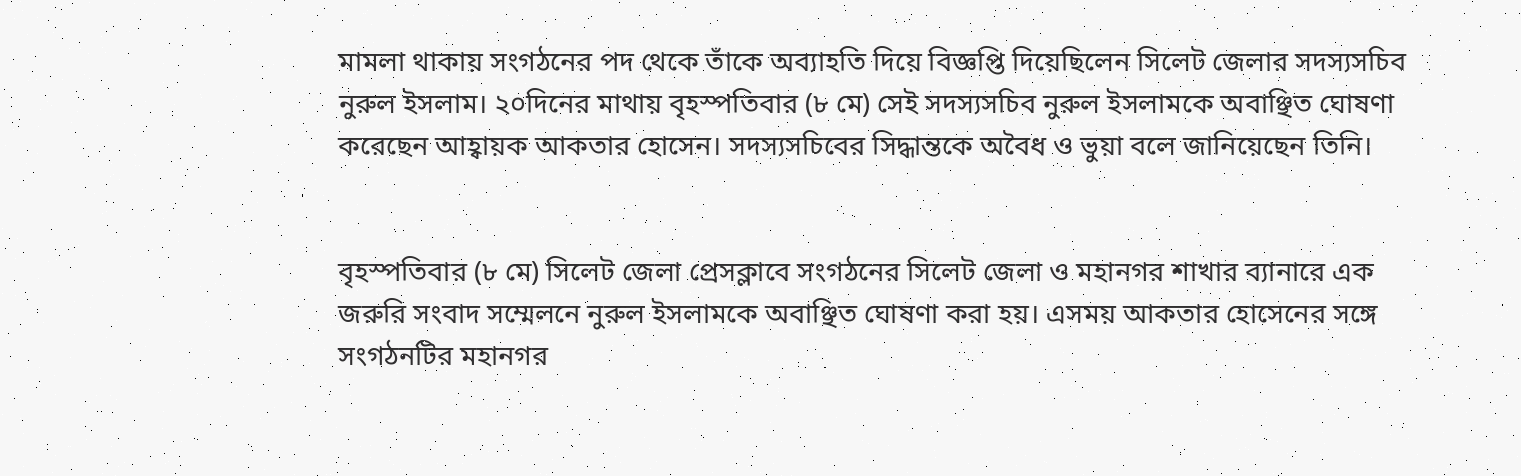মামলা থাকায় সংগঠনের পদ থেকে তাঁকে অব্যাহতি দিয়ে বিজ্ঞপ্তি দিয়েছিলেন সিলেট জেলার সদস্যসচিব নুরুল ইসলাম। ২০দিনের মাথায় বৃহস্পতিবার (৮ মে) সেই সদস্যসচিব নুরুল ইসলামকে অবাঞ্ছিত ঘোষণা করেছেন আহ্বায়ক আকতার হোসেন। সদস্যসচিবের সিদ্ধান্তকে অবৈধ ও ভুয়া বলে জানিয়েছেন তিনি।


বৃহস্পতিবার (৮ মে) সিলেট জেলা প্রেসক্লাবে সংগঠনের সিলেট জেলা ও মহানগর শাখার ব্যানারে এক জরুরি সংবাদ সম্মেলনে নুরুল ইসলামকে অবাঞ্ছিত ঘোষণা করা হয়। এসময় আকতার হোসেনের সঙ্গে সংগঠনটির মহানগর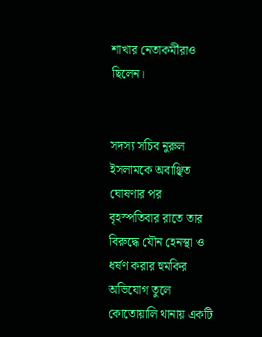শাখার নেতাকর্মীরাও ছিলেন।


সদস্য সচিব নুরুল ইসলামকে অবাঞ্ছিত ঘোষণার পর বৃহস্পতিবার রাতে তার বিরুদ্ধে যৌন হেনস্থা ও ধর্ষণ করার হুমকির অভিযোগ তুলে কোতোয়ালি থানায় একটি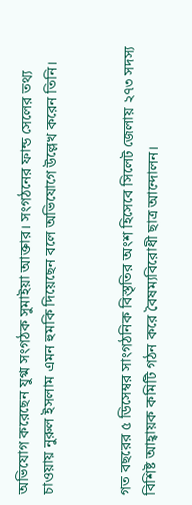অভিযোগ করেছেন যুগ্ম সংগঠক সুমাইয়া আক্তার। সংগঠনের ফান্ড সেলের তথ্য চাওয়ায় নুরুল ইসলাম এমন হুমকি দিয়েছেন বলে অভিযোগে উল্লেখ করেন তিনি।


গত বছরের ৫ ডিসেম্বর সাংগঠনিক বিস্তৃতির অংশ হিসেবে সিলেট জেলায় ২৭৩ সদস্য বিশিষ্ট আহ্বায়ক কমিটি গঠন করে বৈষম্যবিরোধী ছাত্র আন্দোলন।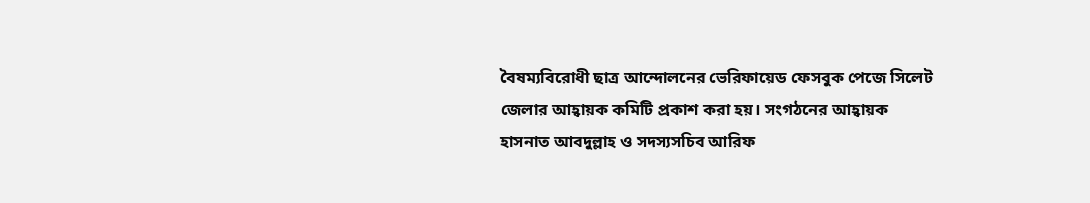বৈষম্যবিরোধী ছাত্র আন্দোলনের ভেরিফায়েড ফেসবুক পেজে সিলেট জেলার আহ্বায়ক কমিটি প্রকাশ করা হয়। সংগঠনের আহ্বায়ক হাসনাত আবদুল্লাহ ও সদস্যসচিব আরিফ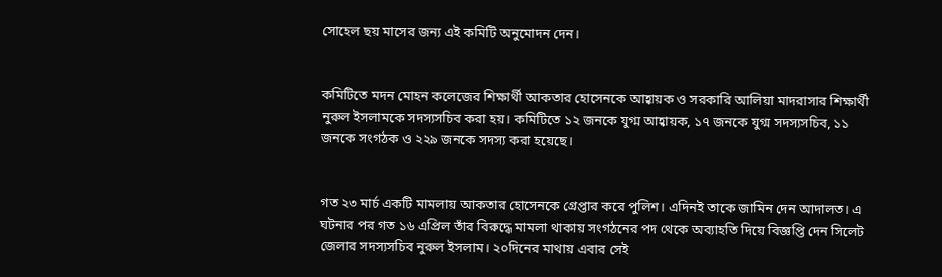সোহেল ছয় মাসের জন্য এই কমিটি অনুমোদন দেন।


কমিটিতে মদন মোহন কলেজের শিক্ষার্থী আকতার হোসেনকে আহ্বায়ক ও সরকারি আলিয়া মাদরাসার শিক্ষার্থী নুরুল ইসলামকে সদস্যসচিব করা হয়। কমিটিতে ১২ জনকে যুগ্ম আহ্বায়ক, ১৭ জনকে যুগ্ম সদস্যসচিব, ১১ জনকে সংগঠক ও ২২৯ জনকে সদস্য করা হয়েছে।


গত ২৩ মার্চ একটি মামলায় আকতার হোসেনকে গ্রেপ্তার করে পুলিশ। এদিনই তাকে জামিন দেন আদালত। এ ঘটনার পর গত ১৬ এপ্রিল তাঁর বিরুদ্ধে মামলা থাকায় সংগঠনের পদ থেকে অব্যাহতি দিয়ে বিজ্ঞপ্তি দেন সিলেট জেলার সদস্যসচিব নুরুল ইসলাম। ২০দিনের মাথায় এবার সেই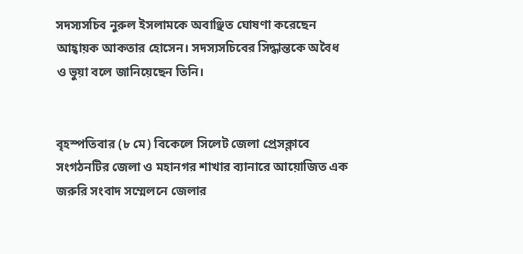সদস্যসচিব নুরুল ইসলামকে অবাঞ্ছিত ঘোষণা করেছেন আহ্বায়ক আকতার হোসেন। সদস্যসচিবের সিদ্ধান্তকে অবৈধ ও ভুয়া বলে জানিয়েছেন তিনি।


বৃহস্পতিবার (৮ মে) বিকেলে সিলেট জেলা প্রেসক্লাবে সংগঠনটির জেলা ও মহানগর শাখার ব্যানারে আয়োজিত এক জরুরি সংবাদ সম্মেলনে জেলার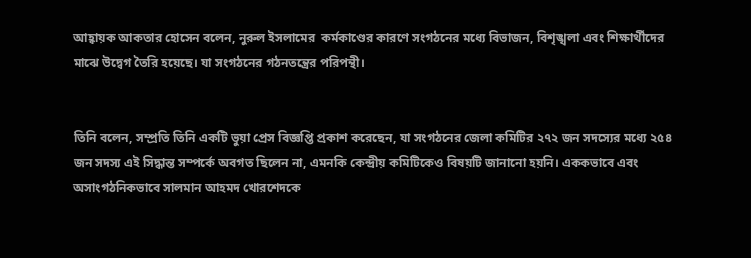আহ্বায়ক আকতার হোসেন বলেন, নুরুল ইসলামের  কর্মকাণ্ডের কারণে সংগঠনের মধ্যে বিভাজন, বিশৃঙ্খলা এবং শিক্ষার্থীদের মাঝে উদ্বেগ তৈরি হয়েছে। যা সংগঠনের গঠনতন্ত্রের পরিপন্থী।


তিনি বলেন, সম্প্রতি তিনি একটি ভুয়া প্রেস বিজ্ঞপ্তি প্রকাশ করেছেন, যা সংগঠনের জেলা কমিটির ২৭২ জন সদস্যের মধ্যে ২৫৪ জন সদস্য এই সিদ্ধান্ত সম্পর্কে অবগত ছিলেন না, এমনকি কেন্দ্রীয় কমিটিকেও বিষয়টি জানানো হয়নি। এককভাবে এবং অসাংগঠনিকভাবে সালমান আহমদ খোরশেদকে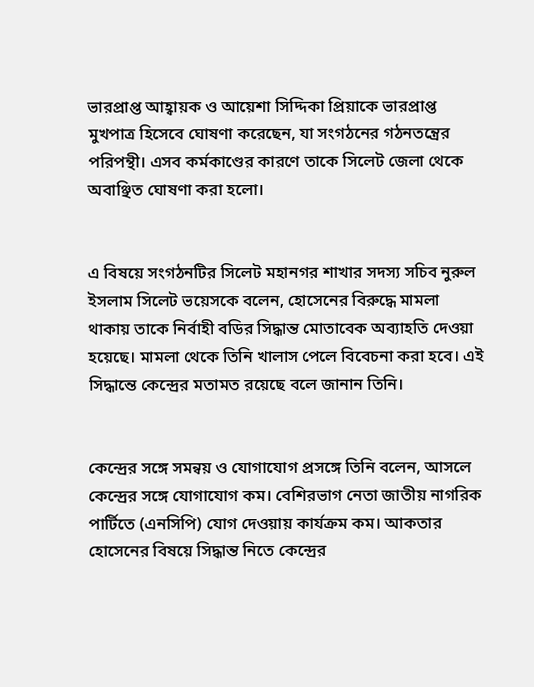ভারপ্রাপ্ত আহ্বায়ক ও আয়েশা সিদ্দিকা প্রিয়াকে ভারপ্রাপ্ত মুখপাত্র হিসেবে ঘোষণা করেছেন, যা সংগঠনের গঠনতন্ত্রের পরিপন্থী। এসব কর্মকাণ্ডের কারণে তাকে সিলেট জেলা থেকে অবাঞ্ছিত ঘোষণা করা হলো।


এ বিষয়ে সংগঠনটির সিলেট মহানগর শাখার সদস্য সচিব নুরুল ইসলাম সিলেট ভয়েসকে বলেন, হোসেনের বিরুদ্ধে মামলা থাকায় তাকে নির্বাহী বডির সিদ্ধান্ত মোতাবেক অব্যাহতি দেওয়া হয়েছে। মামলা থেকে তিনি খালাস পেলে বিবেচনা করা হবে। এই সিদ্ধান্তে কেন্দ্রের মতামত রয়েছে বলে জানান তিনি।


কেন্দ্রের সঙ্গে সমন্বয় ও যোগাযোগ প্রসঙ্গে তিনি বলেন, আসলে কেন্দ্রের সঙ্গে যোগাযোগ কম। বেশিরভাগ নেতা জাতীয় নাগরিক পার্টিতে (এনসিপি) যোগ দেওয়ায় কার্যক্রম কম। আকতার হোসেনের বিষয়ে সিদ্ধান্ত নিতে কেন্দ্রের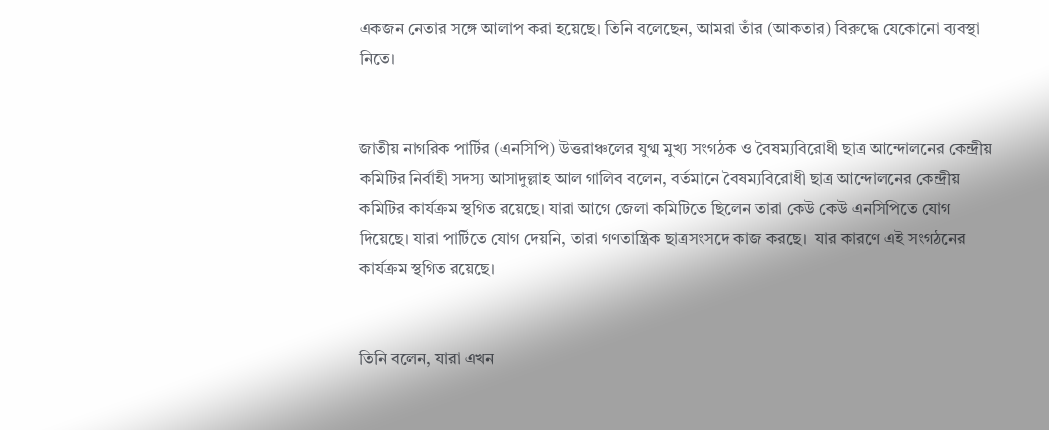একজন নেতার সঙ্গে আলাপ করা হয়েছে। তিনি বলেছেন, আমরা তাঁর (আকতার) বিরুদ্ধে যেকোনো ব্যবস্থা নিতে।


জাতীয় নাগরিক পার্টির (এনসিপি) উত্তরাঞ্চলের যুগ্ম মুখ্য সংগঠক ও বৈষম্যবিরোধী ছাত্র আন্দোলনের কেন্দ্রীয় কমিটির নির্বাহী সদস্য আসাদুল্লাহ আল গালিব বলেন, বর্তমানে বৈষম্যবিরোধী ছাত্র আন্দোলনের কেন্দ্রীয় কমিটির কার্যক্রম স্থগিত রয়েছে। যারা আগে জেলা কমিটিতে ছিলেন তারা কেউ কেউ এনসিপিতে যোগ দিয়েছে। যারা পার্টিতে যোগ দেয়নি, তারা গণতান্ত্রিক ছাত্রসংসদে কাজ করছে।  যার কারণে এই সংগঠনের কার্যক্রম স্থগিত রয়েছে।


তিনি বলেন, যারা এখন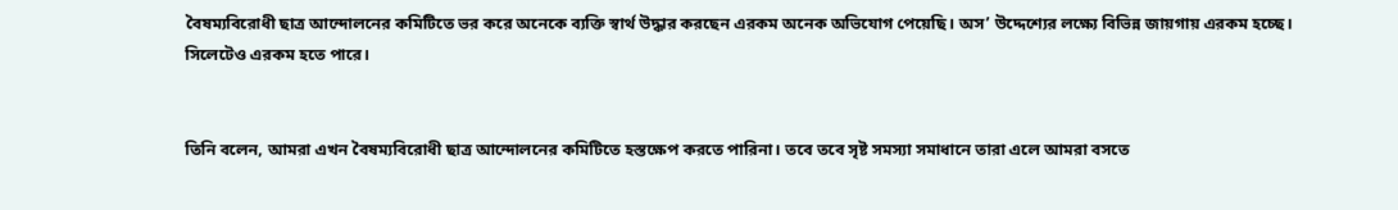বৈষম্যবিরোধী ছাত্র আন্দোলনের কমিটিতে ভর করে অনেকে ব্যক্তি স্বার্থ উদ্ধার করছেন এরকম অনেক অভিযোগ পেয়েছি। অস’ উদ্দেশ্যের লক্ষ্যে বিভিন্ন জায়গায় এরকম হচ্ছে। সিলেটেও এরকম হতে পারে।


তিনি বলেন, আমরা এখন বৈষম্যবিরোধী ছাত্র আন্দোলনের কমিটিতে হস্তক্ষেপ করতে পারিনা। তবে তবে সৃষ্ট সমস্যা সমাধানে তারা এলে আমরা বসতে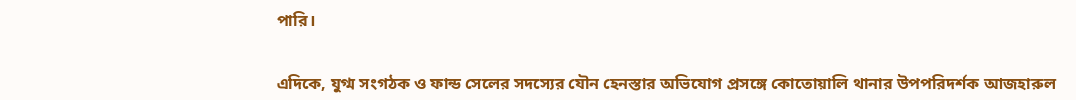পারি।


এদিকে, যুগ্ম সংগঠক ও ফান্ড সেলের সদস্যের যৌন হেনস্তার অভিযোগ প্রসঙ্গে কোতোয়ালি থানার উপপরিদর্শক আজহারুল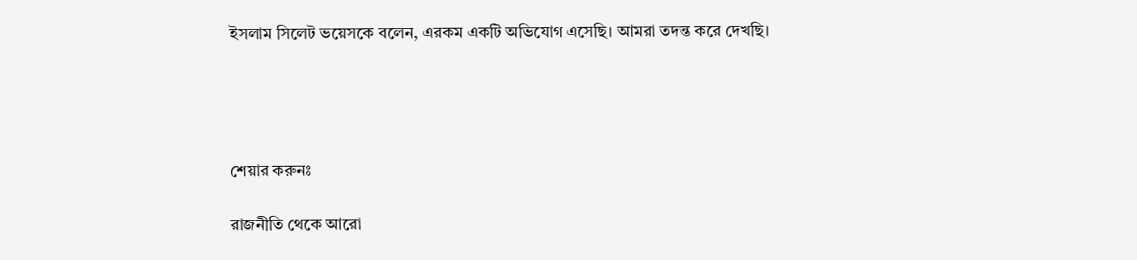ইসলাম সিলেট ভয়েসকে বলেন, এরকম একটি অভিযোগ এসেছি। আমরা তদন্ত করে দেখছি।




শেয়ার করুনঃ

রাজনীতি থেকে আরো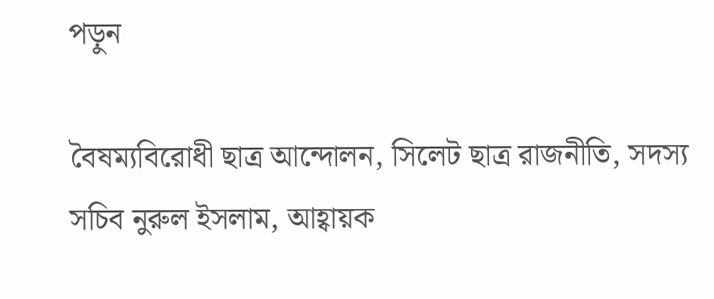পড়ুন

বৈষম্যবিরোধী ছাত্র আন্দোলন, সিলেট ছাত্র রাজনীতি, সদস্য সচিব নুরুল ইসলাম, আহ্বায়ক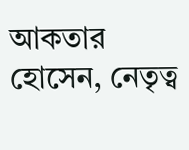আকতার হোসেন, নেতৃত্ব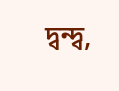দ্বন্দ্ব,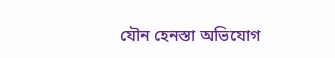যৌন হেনস্তা অভিযোগ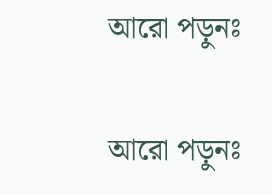আরো পড়ুনঃ

আরো পড়ুনঃ